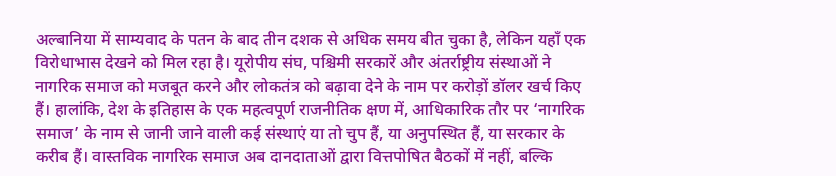अल्बानिया में साम्यवाद के पतन के बाद तीन दशक से अधिक समय बीत चुका है, लेकिन यहाँ एक विरोधाभास देखने को मिल रहा है। यूरोपीय संघ, पश्चिमी सरकारें और अंतर्राष्ट्रीय संस्थाओं ने नागरिक समाज को मजबूत करने और लोकतंत्र को बढ़ावा देने के नाम पर करोड़ों डॉलर खर्च किए हैं। हालांकि, देश के इतिहास के एक महत्वपूर्ण राजनीतिक क्षण में, आधिकारिक तौर पर ‘नागरिक समाज’ के नाम से जानी जाने वाली कई संस्थाएं या तो चुप हैं, या अनुपस्थित हैं, या सरकार के करीब हैं। वास्तविक नागरिक समाज अब दानदाताओं द्वारा वित्तपोषित बैठकों में नहीं, बल्कि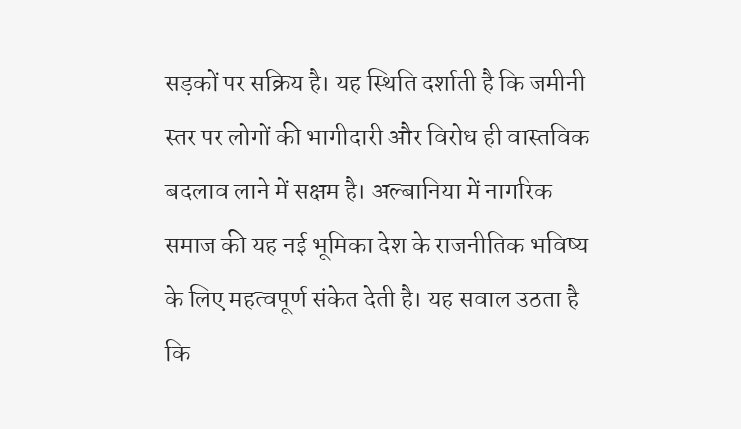सड़कों पर सक्रिय है। यह स्थिति दर्शाती है कि जमीनी स्तर पर लोगों की भागीदारी और विरोध ही वास्तविक बदलाव लाने में सक्षम है। अल्बानिया में नागरिक समाज की यह नई भूमिका देश के राजनीतिक भविष्य के लिए महत्वपूर्ण संकेत देती है। यह सवाल उठता है कि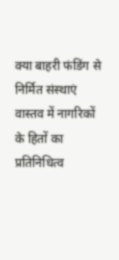क्या बाहरी फंडिंग से निर्मित संस्थाएं वास्तव में नागरिकों के हितों का प्रतिनिधित्व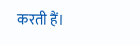करती हैं।